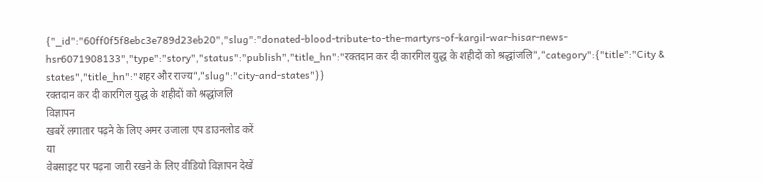{"_id":"60ff0f5f8ebc3e789d23eb20","slug":"donated-blood-tribute-to-the-martyrs-of-kargil-war-hisar-news-hsr6071908133","type":"story","status":"publish","title_hn":"रक्तदान कर दी कारगिल युद्ध के शहीदों को श्रद्धांजलि","category":{"title":"City & states","title_hn":"शहर और राज्य","slug":"city-and-states"}}
रक्तदान कर दी कारगिल युद्ध के शहीदों को श्रद्धांजलि
विज्ञापन
खबरें लगातार पढ़ने के लिए अमर उजाला एप डाउनलोड करें
या
वेबसाइट पर पढ़ना जारी रखने के लिए वीडियो विज्ञापन देखें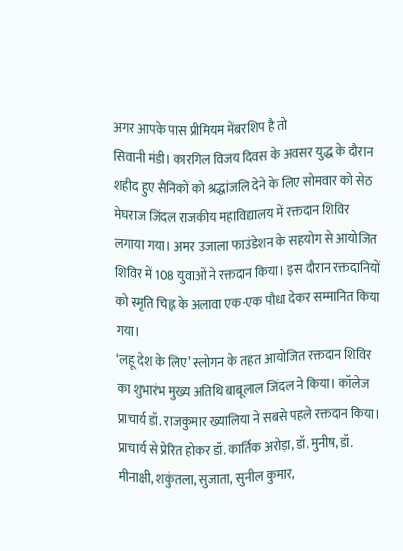अगर आपके पास प्रीमियम मेंबरशिप है तो
सिवानी मंडी। कारगिल विजय दिवस के अवसर युद्ध के दौरान शहीद हुए सैनिकों को श्रद्धांजलि देने के लिए सोमवार को सेठ मेघराज जिंदल राजकीय महाविद्यालय में रक्तदान शिविर लगाया गया। अमर उजाला फाउंडेशन के सहयोग से आयोजित शिविर में 108 युवाओं ने रक्तदान किया। इस दौरान रक्तदानियों को स्मृति चिह्न के अलावा एक-एक पौधा देकर सम्मानित किया गया।
‘लहू देश के लिए’ स्लोगन के तहत आयोजित रक्तदान शिविर का शुभारंभ मुख्य अतिथि बाबूलाल जिंदल ने किया। कॉलेज प्राचार्य डॉ. राजकुमार ख्यालिया ने सबसे पहले रक्तदान किया। प्राचार्य से प्रेरित होकर डॉ. कार्तिक अरोड़ा, डॉ. मुनीष, डॉ. मीनाक्षी, शकुंतला, सुजाता, सुनील कुमार,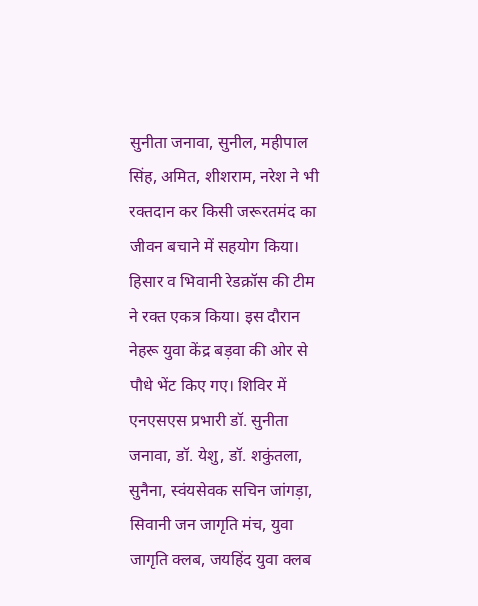सुनीता जनावा, सुनील, महीपाल सिंह, अमित, शीशराम, नरेश ने भी रक्तदान कर किसी जरूरतमंद का जीवन बचाने में सहयोग किया। हिसार व भिवानी रेडक्रॉस की टीम ने रक्त एकत्र किया। इस दौरान नेहरू युवा केंद्र बड़वा की ओर से पौधे भेंट किए गए। शिविर में एनएसएस प्रभारी डॉ. सुनीता जनावा, डॉ. येशु, डॉ. शकुंतला, सुनैना, स्वंयसेवक सचिन जांगड़ा, सिवानी जन जागृति मंच, युवा जागृति क्लब, जयहिंद युवा क्लब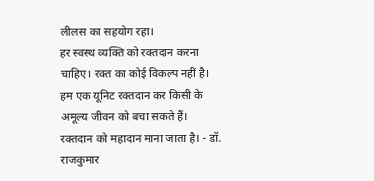लीलस का सहयोग रहा।
हर स्वस्थ व्यक्ति को रक्तदान करना चाहिए। रक्त का कोई विकल्प नहीं है। हम एक यूनिट रक्तदान कर किसी के अमूल्य जीवन को बचा सकते हैं। रक्तदान को महादान माना जाता है। - डॉ. राजकुमार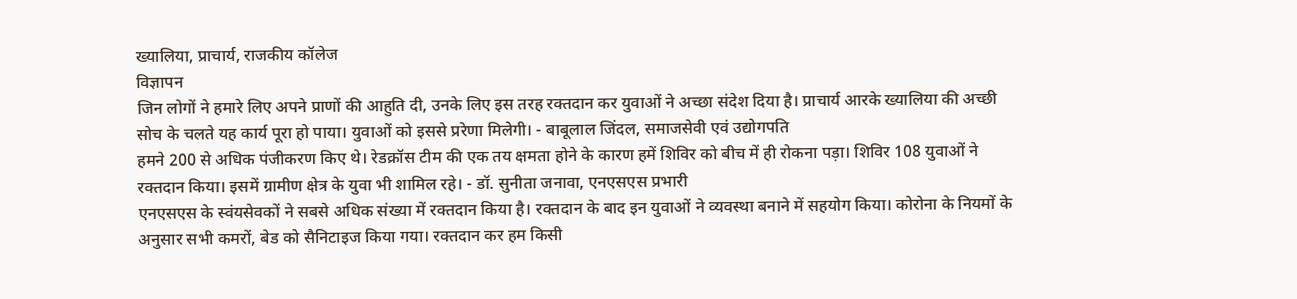ख्यालिया, प्राचार्य, राजकीय कॉलेज
विज्ञापन
जिन लोगों ने हमारे लिए अपने प्राणों की आहुति दी, उनके लिए इस तरह रक्तदान कर युवाओं ने अच्छा संदेश दिया है। प्राचार्य आरके ख्यालिया की अच्छी सोच के चलते यह कार्य पूरा हो पाया। युवाओं को इससे प्ररेणा मिलेगी। - बाबूलाल जिंदल, समाजसेवी एवं उद्योगपति
हमने 200 से अधिक पंजीकरण किए थे। रेडक्रॉस टीम की एक तय क्षमता होने के कारण हमें शिविर को बीच में ही रोकना पड़ा। शिविर 108 युवाओं ने रक्तदान किया। इसमें ग्रामीण क्षेत्र के युवा भी शामिल रहे। - डॉ. सुनीता जनावा, एनएसएस प्रभारी
एनएसएस के स्वंयसेवकों ने सबसे अधिक संख्या में रक्तदान किया है। रक्तदान के बाद इन युवाओं ने व्यवस्था बनाने में सहयोग किया। कोरोना के नियमों के अनुसार सभी कमरों, बेड को सैनिटाइज किया गया। रक्तदान कर हम किसी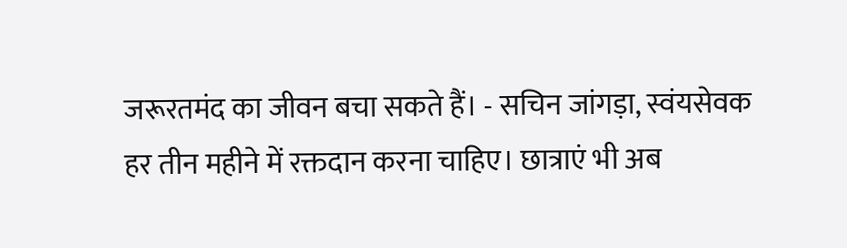जरूरतमंद का जीवन बचा सकते हैं। - सचिन जांगड़ा, स्वंयसेवक
हर तीन महीने में रक्तदान करना चाहिए। छात्राएं भी अब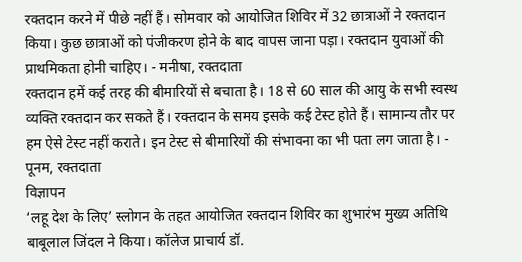रक्तदान करने में पीछे नहीं हैं। सोमवार को आयोजित शिविर में 32 छात्राओं ने रक्तदान किया। कुछ छात्राओं को पंजीकरण होने के बाद वापस जाना पड़ा। रक्तदान युवाओं की प्राथमिकता होनी चाहिए। - मनीषा, रक्तदाता
रक्तदान हमें कई तरह की बीमारियों से बचाता है। 18 से 60 साल की आयु के सभी स्वस्थ व्यक्ति रक्तदान कर सकते हैं। रक्तदान के समय इसके कई टेस्ट होते हैं। सामान्य तौर पर हम ऐसे टेस्ट नहीं कराते। इन टेस्ट से बीमारियों की संभावना का भी पता लग जाता है। - पूनम, रक्तदाता
विज्ञापन
‘लहू देश के लिए’ स्लोगन के तहत आयोजित रक्तदान शिविर का शुभारंभ मुख्य अतिथि बाबूलाल जिंदल ने किया। कॉलेज प्राचार्य डॉ.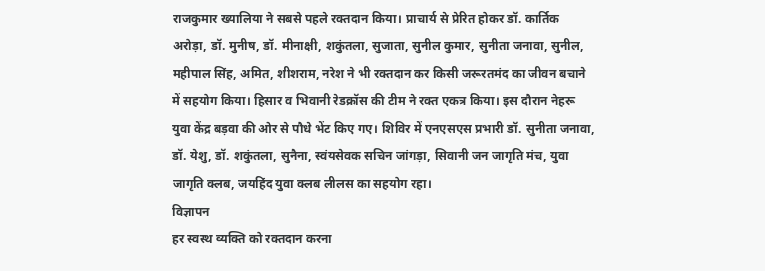राजकुमार ख्यालिया ने सबसे पहले रक्तदान किया। प्राचार्य से प्रेरित होकर डॉ. कार्तिक अरोड़ा, डॉ. मुनीष, डॉ. मीनाक्षी, शकुंतला, सुजाता, सुनील कुमार, सुनीता जनावा, सुनील, महीपाल सिंह, अमित, शीशराम, नरेश ने भी रक्तदान कर किसी जरूरतमंद का जीवन बचाने में सहयोग किया। हिसार व भिवानी रेडक्रॉस की टीम ने रक्त एकत्र किया। इस दौरान नेहरू युवा केंद्र बड़वा की ओर से पौधे भेंट किए गए। शिविर में एनएसएस प्रभारी डॉ. सुनीता जनावा, डॉ. येशु, डॉ. शकुंतला, सुनैना, स्वंयसेवक सचिन जांगड़ा, सिवानी जन जागृति मंच, युवा जागृति क्लब, जयहिंद युवा क्लब लीलस का सहयोग रहा।
विज्ञापन
हर स्वस्थ व्यक्ति को रक्तदान करना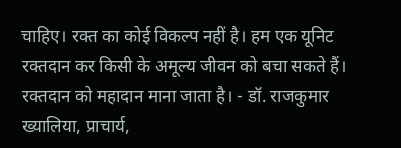चाहिए। रक्त का कोई विकल्प नहीं है। हम एक यूनिट रक्तदान कर किसी के अमूल्य जीवन को बचा सकते हैं। रक्तदान को महादान माना जाता है। - डॉ. राजकुमार ख्यालिया, प्राचार्य,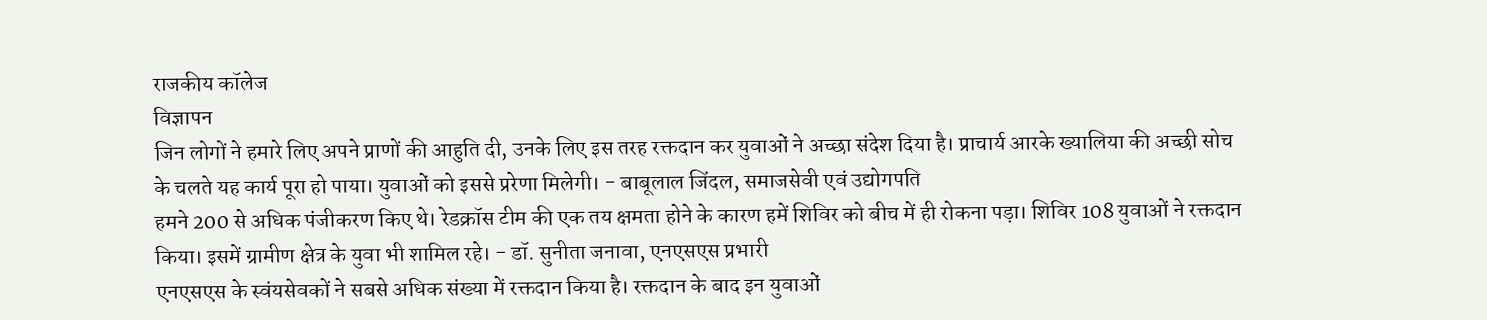राजकीय कॉलेज
विज्ञापन
जिन लोगों ने हमारे लिए अपने प्राणों की आहुति दी, उनके लिए इस तरह रक्तदान कर युवाओं ने अच्छा संदेश दिया है। प्राचार्य आरके ख्यालिया की अच्छी सोच के चलते यह कार्य पूरा हो पाया। युवाओं को इससे प्ररेणा मिलेगी। - बाबूलाल जिंदल, समाजसेवी एवं उद्योगपति
हमने 200 से अधिक पंजीकरण किए थे। रेडक्रॉस टीम की एक तय क्षमता होने के कारण हमें शिविर को बीच में ही रोकना पड़ा। शिविर 108 युवाओं ने रक्तदान किया। इसमें ग्रामीण क्षेत्र के युवा भी शामिल रहे। - डॉ. सुनीता जनावा, एनएसएस प्रभारी
एनएसएस के स्वंयसेवकों ने सबसे अधिक संख्या में रक्तदान किया है। रक्तदान के बाद इन युवाओं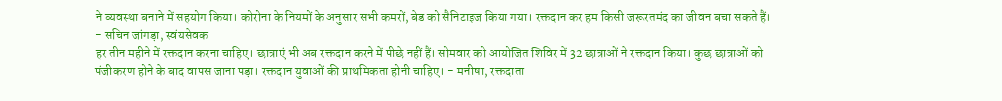ने व्यवस्था बनाने में सहयोग किया। कोरोना के नियमों के अनुसार सभी कमरों, बेड को सैनिटाइज किया गया। रक्तदान कर हम किसी जरूरतमंद का जीवन बचा सकते हैं। - सचिन जांगड़ा, स्वंयसेवक
हर तीन महीने में रक्तदान करना चाहिए। छात्राएं भी अब रक्तदान करने में पीछे नहीं हैं। सोमवार को आयोजित शिविर में 32 छात्राओं ने रक्तदान किया। कुछ छात्राओं को पंजीकरण होने के बाद वापस जाना पड़ा। रक्तदान युवाओं की प्राथमिकता होनी चाहिए। - मनीषा, रक्तदाता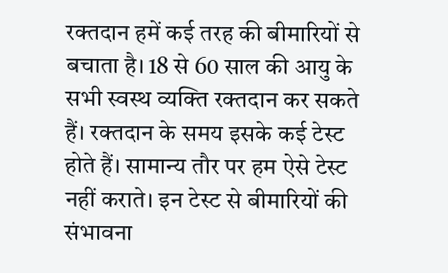रक्तदान हमें कई तरह की बीमारियों से बचाता है। 18 से 60 साल की आयु के सभी स्वस्थ व्यक्ति रक्तदान कर सकते हैं। रक्तदान के समय इसके कई टेस्ट होते हैं। सामान्य तौर पर हम ऐसे टेस्ट नहीं कराते। इन टेस्ट से बीमारियों की संभावना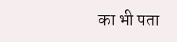का भी पता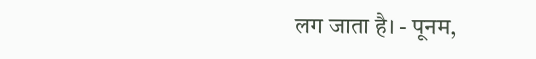लग जाता है। - पूनम,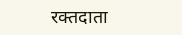रक्तदाता